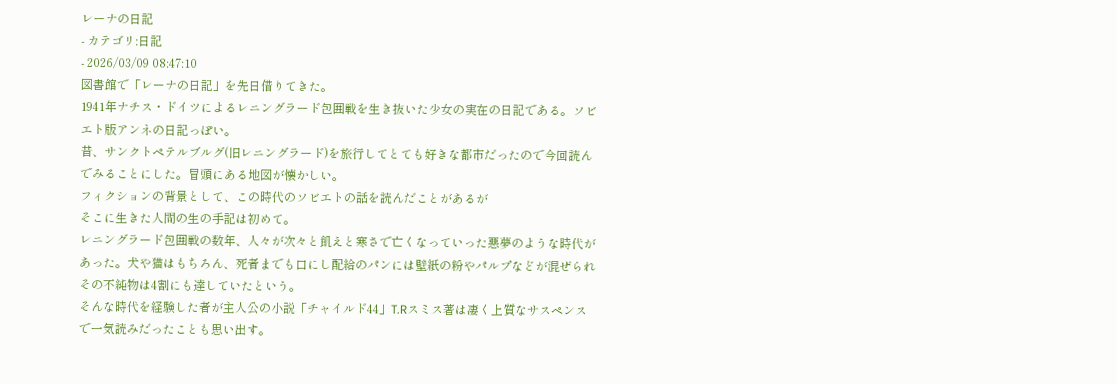レーナの日記
- カテゴリ:日記
- 2026/03/09 08:47:10
図書館で「レーナの日記」を先日借りてきた。
1941年ナチス・ドイツによるレニングラード包囲戦を生き抜いた少女の実在の日記である。ソビエト版アンネの日記っぽい。
昔、サンクトペテルブルグ(旧レニングラード)を旅行してとても好きな都市だったので今回読んでみることにした。冒頭にある地図が懐かしい。
フィクションの背景として、この時代のソビエトの話を読んだことがあるが
そこに生きた人間の生の手記は初めて。
レニングラード包囲戦の数年、人々が次々と飢えと寒さで亡くなっていった悪夢のような時代があった。犬や猫はもちろん、死者までも口にし配給のパンには壁紙の粉やパルプなどが混ぜられその不純物は4割にも達していたという。
そんな時代を経験した者が主人公の小説「チャイルド44」T.Rスミス著は凄く上質なサスペンスで一気読みだったことも思い出す。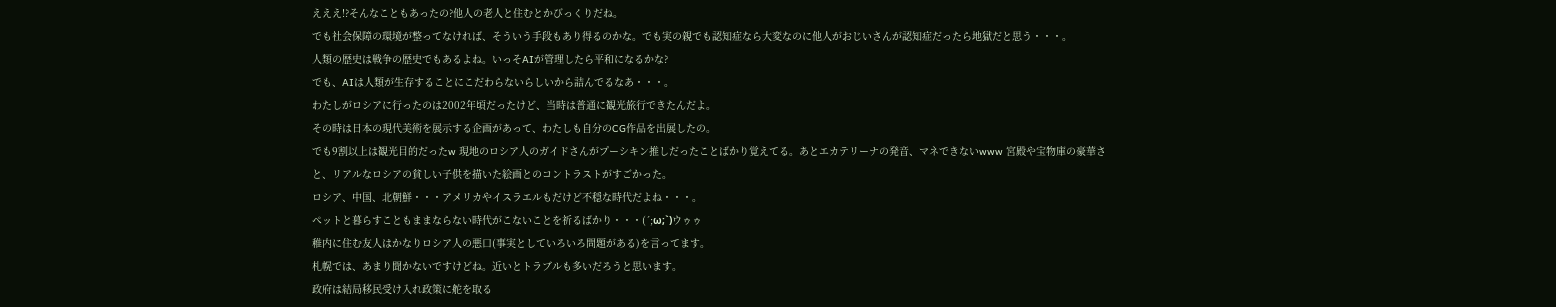えええ!?そんなこともあったの?他人の老人と住むとかびっくりだね。
でも社会保障の環境が整ってなければ、そういう手段もあり得るのかな。でも実の親でも認知症なら大変なのに他人がおじいさんが認知症だったら地獄だと思う・・・。
人類の歴史は戦争の歴史でもあるよね。いっそAIが管理したら平和になるかな?
でも、AIは人類が生存することにこだわらないらしいから詰んでるなあ・・・。
わたしがロシアに行ったのは2002年頃だったけど、当時は普通に観光旅行できたんだよ。
その時は日本の現代美術を展示する企画があって、わたしも自分のCG作品を出展したの。
でも9割以上は観光目的だったw 現地のロシア人のガイドさんがプーシキン推しだったことばかり覚えてる。あとエカテリーナの発音、マネできないwww 宮殿や宝物庫の豪華さと、リアルなロシアの貧しい子供を描いた絵画とのコントラストがすごかった。
ロシア、中国、北朝鮮・・・アメリカやイスラエルもだけど不穏な時代だよね・・・。
ペットと暮らすこともままならない時代がこないことを祈るばかり・・・(´;ω;`)ウゥゥ
稚内に住む友人はかなりロシア人の悪口(事実としていろいろ問題がある)を言ってます。
札幌では、あまり聞かないですけどね。近いとトラブルも多いだろうと思います。
政府は結局移民受け入れ政策に舵を取る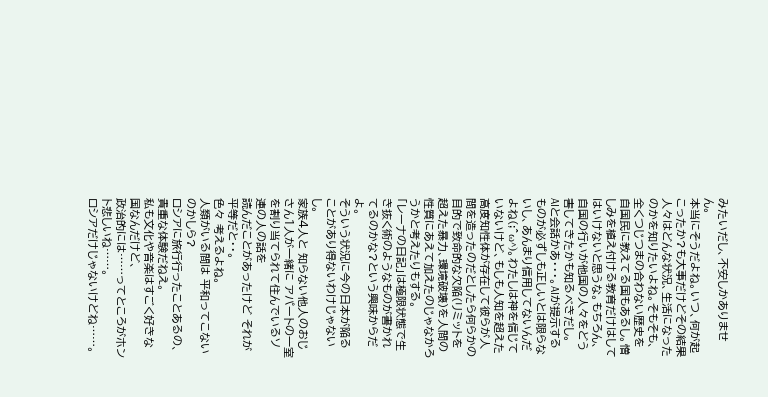みたいだし、不安しかありません。
本当にそうだよね。いつ、何が起こったか?も大事だけどその結果人々はどんな状況、生活になったのかを知りたいよね。そもそも、全くつじつまの合わない歴史を自国民に教えてる国もあるし。憎しみを植え付ける教育だけはしてはいけないと思うな。もちろん、自国の行いが他国の人々をどう害してきたかも知るべきだし。
AIと会話かあ・・・。AIが提示するものが必ずしも正しいとは限らないし、あんまり信用してないんだよね(;^ω^)。わたしは神を信じていないけど、もしも人知を超えた高度知性体が存在して彼らが人間を造ったのだとしたら何らかの目的で致命的な欠陥(リミットを超えた暴力、環境破壊)を人間の性質にあえて加えたのじゃなかろうかと考えたりもする。
「レーナの日記」は極限状態で生き抜く術のようなものが書かれてるのかな?という興味からだよ。
そういう状況に今の日本が陥ることがあり得ないわけじゃないし。
家族4人と 知らない他人のおじさん1人が一緒に アパートの一室を割り当てられて住んでいるソ連の人の話を
読んだことがあったけど それが 平等だと・・。
色々 考えるよね。
人類がいる間は 平和ってこないのかしら?
ロシアに旅行行ったことあるの、貴重な体験だねえ。
私も文化や音楽はすごく好きな国なんだけど、
政治的には……ってところがホント悲しいね……。
ロシアだけじゃないけどね……。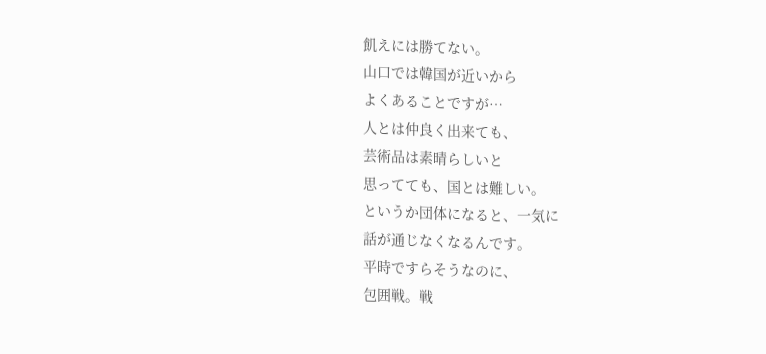飢えには勝てない。
山口では韓国が近いから
よくあることですが…
人とは仲良く出来ても、
芸術品は素晴らしいと
思ってても、国とは難しい。
というか団体になると、一気に
話が通じなくなるんです。
平時ですらそうなのに、
包囲戦。戦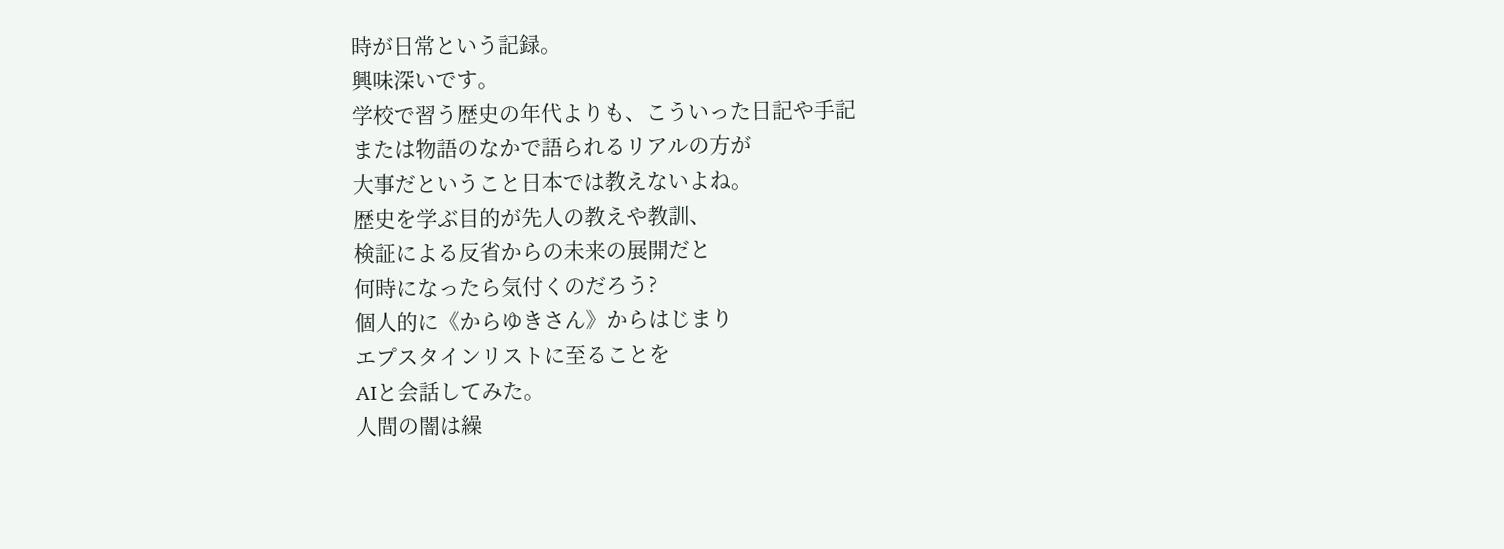時が日常という記録。
興味深いです。
学校で習う歴史の年代よりも、こういった日記や手記
または物語のなかで語られるリアルの方が
大事だということ日本では教えないよね。
歴史を学ぶ目的が先人の教えや教訓、
検証による反省からの未来の展開だと
何時になったら気付くのだろう?
個人的に《からゆきさん》からはじまり
エプスタインリストに至ることを
AIと会話してみた。
人間の闇は繰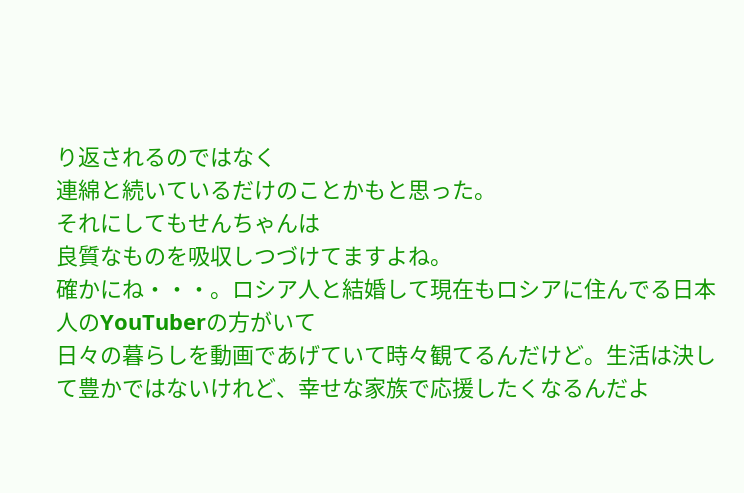り返されるのではなく
連綿と続いているだけのことかもと思った。
それにしてもせんちゃんは
良質なものを吸収しつづけてますよね。
確かにね・・・。ロシア人と結婚して現在もロシアに住んでる日本人のYouTuberの方がいて
日々の暮らしを動画であげていて時々観てるんだけど。生活は決して豊かではないけれど、幸せな家族で応援したくなるんだよ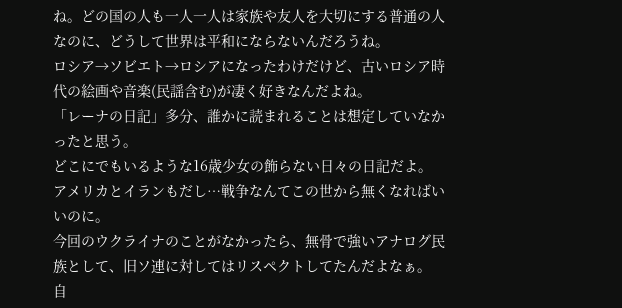ね。どの国の人も一人一人は家族や友人を大切にする普通の人なのに、どうして世界は平和にならないんだろうね。
ロシア→ソビエト→ロシアになったわけだけど、古いロシア時代の絵画や音楽(民謡含む)が凄く好きなんだよね。
「レーナの日記」多分、誰かに読まれることは想定していなかったと思う。
どこにでもいるような16歳少女の飾らない日々の日記だよ。
アメリカとイランもだし…戦争なんてこの世から無くなればいいのに。
今回のウクライナのことがなかったら、無骨で強いアナログ民族として、旧ソ連に対してはリスペクトしてたんだよなぁ。
自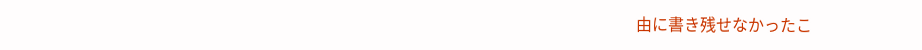由に書き残せなかったこ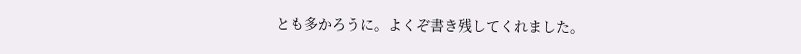とも多かろうに。よくぞ書き残してくれました。